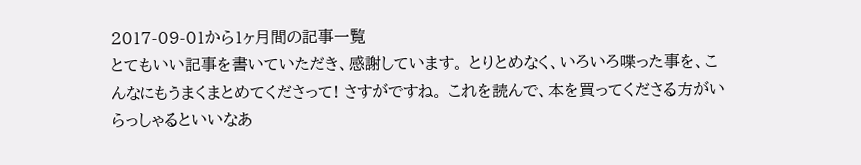2017-09-01から1ヶ月間の記事一覧
とてもいい記事を書いていただき、感謝しています。 とりとめなく、いろいろ喋った事を、こんなにもうまくまとめてくださって! さすがですね。 これを読んで、本を買ってくださる方がいらっしゃるといいなあ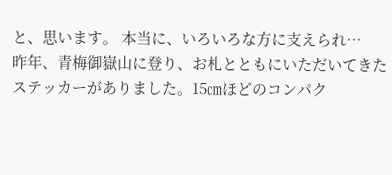と、思います。 本当に、いろいろな方に支えられ…
昨年、青梅御嶽山に登り、お札とともにいただいてきたステッカーがありました。15㎝ほどのコンパク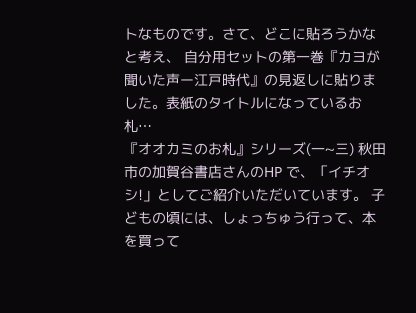トなものです。さて、どこに貼ろうかなと考え、 自分用セットの第一巻『カヨが聞いた声ー江戸時代』の見返しに貼りました。表紙のタイトルになっているお札…
『オオカミのお札』シリーズ(一~三) 秋田市の加賀谷書店さんのHP で、「イチオシ!」としてご紹介いただいています。 子どもの頃には、しょっちゅう行って、本を買って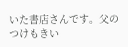いた書店さんです。父のつけもきい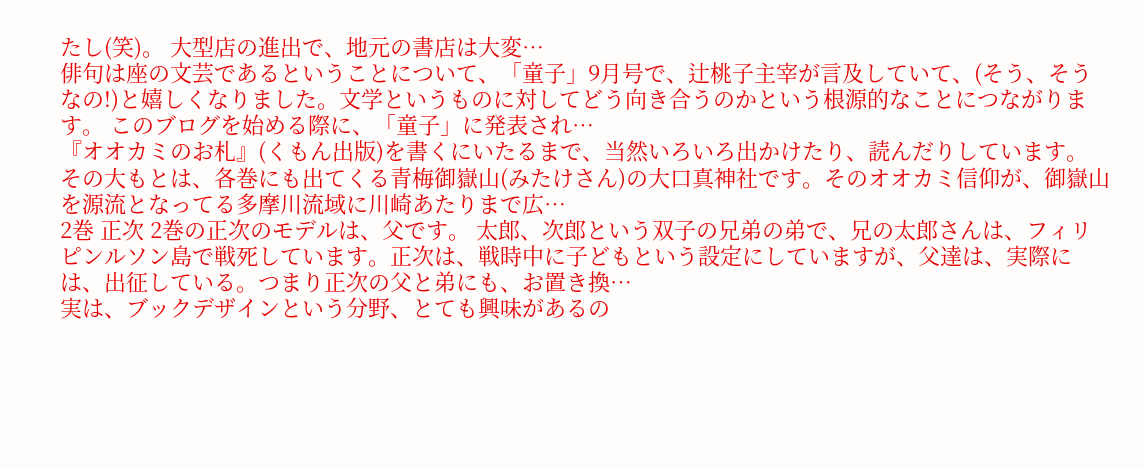たし(笑)。 大型店の進出で、地元の書店は大変…
俳句は座の文芸であるということについて、「童子」9月号で、辻桃子主宰が言及していて、(そう、そうなの!)と嬉しくなりました。文学というものに対してどう向き合うのかという根源的なことにつながります。 このブログを始める際に、「童子」に発表され…
『オオカミのお札』(くもん出版)を書くにいたるまで、当然いろいろ出かけたり、読んだりしています。 その大もとは、各巻にも出てくる青梅御嶽山(みたけさん)の大口真神社です。そのオオカミ信仰が、御嶽山を源流となってる多摩川流域に川崎あたりまで広…
2巻 正次 2巻の正次のモデルは、父です。 太郎、次郎という双子の兄弟の弟で、兄の太郎さんは、フィリピンルソン島で戦死しています。正次は、戦時中に子どもという設定にしていますが、父達は、実際には、出征している。つまり正次の父と弟にも、お置き換…
実は、ブックデザインという分野、とても興味があるの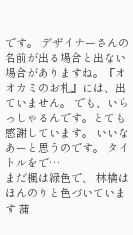です。 デザイナーさんの名前が出る場合と出ない場合がありますね。『オオカミのお札』には、出ていません。 でも、いらっしゃるんです。とても感謝しています。 いいなあーと思うのです。 タイトルをで…
まだ楓は緑色で、 林檎はほんのりと色づいています 蒲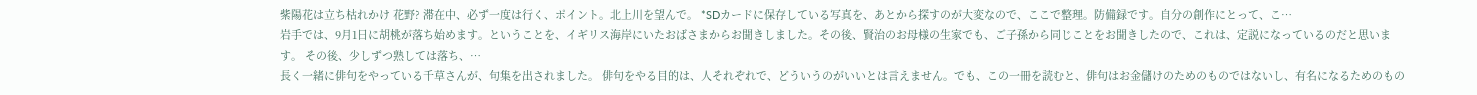紫陽花は立ち枯れかけ 花野? 滞在中、必ず一度は行く、ポイント。北上川を望んで。 *SDカードに保存している写真を、あとから探すのが大変なので、ここで整理。防備録です。自分の創作にとって、こ…
岩手では、9月1日に胡桃が落ち始めます。ということを、イギリス海岸にいたおばさまからお聞きしました。その後、賢治のお母様の生家でも、ご子孫から同じことをお聞きしたので、これは、定説になっているのだと思います。 その後、少しずつ熟しては落ち、…
長く一緒に俳句をやっている千草さんが、句集を出されました。 俳句をやる目的は、人それぞれで、どういうのがいいとは言えません。でも、この一冊を読むと、俳句はお金儲けのためのものではないし、有名になるためのもの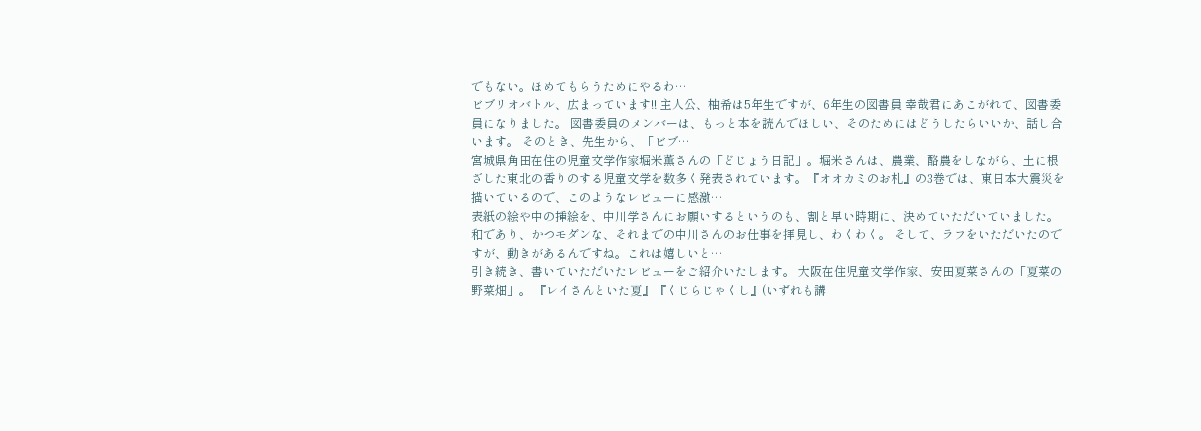でもない。ほめてもらうためにやるわ…
ビブリオバトル、広まっています!! 主人公、柚希は5年生ですが、6年生の図書員 幸哉君にあこがれて、図書委員になりました。 図書委員のメンバーは、もっと本を読んでほしい、そのためにはどうしたらいいか、話し合います。 そのとき、先生から、「ビブ…
宮城県角田在住の児童文学作家堀米薫さんの「どじょう日記」。堀米さんは、農業、酪農をしながら、土に根ざした東北の香りのする児童文学を数多く発表されています。『オオカミのお札』の3巻では、東日本大震災を描いているので、このようなレビューに感激…
表紙の絵や中の挿絵を、中川学さんにお願いするというのも、割と早い時期に、決めていただいていました。 和であり、かつモダンな、それまでの中川さんのお仕事を拝見し、わくわく。 そして、ラフをいただいたのですが、動きがあるんですね。これは嬉しいと…
引き続き、書いていただいたレビューをご紹介いたします。 大阪在住児童文学作家、安田夏菜さんの「夏菜の野菜畑」。 『レイさんといた夏』『くじらじゃくし』(いずれも講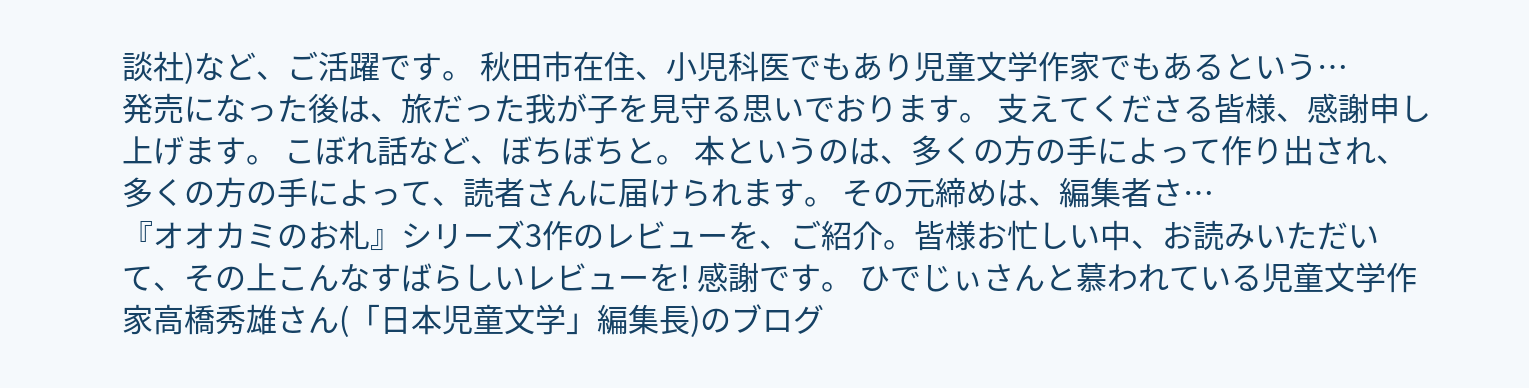談社)など、ご活躍です。 秋田市在住、小児科医でもあり児童文学作家でもあるという…
発売になった後は、旅だった我が子を見守る思いでおります。 支えてくださる皆様、感謝申し上げます。 こぼれ話など、ぼちぼちと。 本というのは、多くの方の手によって作り出され、多くの方の手によって、読者さんに届けられます。 その元締めは、編集者さ…
『オオカミのお札』シリーズ3作のレビューを、ご紹介。皆様お忙しい中、お読みいただいて、その上こんなすばらしいレビューを! 感謝です。 ひでじぃさんと慕われている児童文学作家高橋秀雄さん(「日本児童文学」編集長)のブログ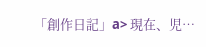「創作日記」a> 現在、児…